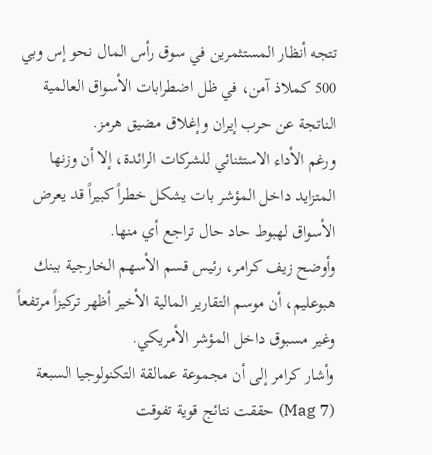تتجه أنظار المستثمرين في سوق رأس المال نحو إس وبي 500 كملاذ آمن، في ظل اضطرابات الأسواق العالمية الناتجة عن حرب إيران وإغلاق مضيق هرمز.
ورغم الأداء الاستثنائي للشركات الرائدة، إلا أن وزنها المتزايد داخل المؤشر بات يشكل خطراً كبيراً قد يعرض الأسواق لهبوط حاد حال تراجع أي منها.
وأوضح زيف كرامر، رئيس قسم الأسهم الخارجية ببنك هبوعليم، أن موسم التقارير المالية الأخير أظهر تركيزاً مرتفعاً وغير مسبوق داخل المؤشر الأمريكي.
وأشار كرامر إلى أن مجموعة عمالقة التكنولوجيا السبعة (Mag 7) حققت نتائج قوية تفوقت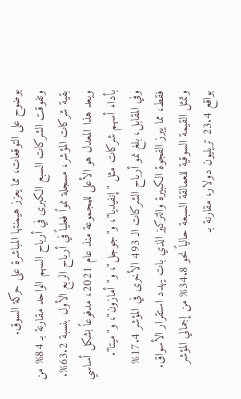بوضوح على التوقعات، مما يعزز هيمنتها المباشرة على حركة السوق.
وتفوقت الشركات السبع الكبرى في أرباح السهم الواحد مقارنة بـ 84% من بقية شركات المؤشر، مسجلة نمواً فعلياً في أرباح الربع الأول بنسبة 63.2%. ويعد هذا المعدل هو الأعلى للمجموعة منذ عام 2021، مدفوعاً بشكل أساسي بأداء أسهم شركات مثل "إنفيديا"، و"جوجل"، و"أمازون"، و"ميتا".
وفي المقابل، بلغ نمو أرباح الشركات الـ 493 الأخرى في المؤشر 17.4% فقط، مما يبرز الفجوة الكبيرة والتركيز الذي بات يهدد استقرار الأسواق. وتمثل القيمة السوقية للعمالقة السبعة حالياً نحو 34.8% من إجمالي المؤشر بواقع 23.4 تريليون دولار، مقارنة بـ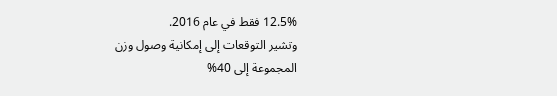12.5% فقط في عام 2016.
وتشير التوقعات إلى إمكانية وصول وزن المجموعة إلى 40%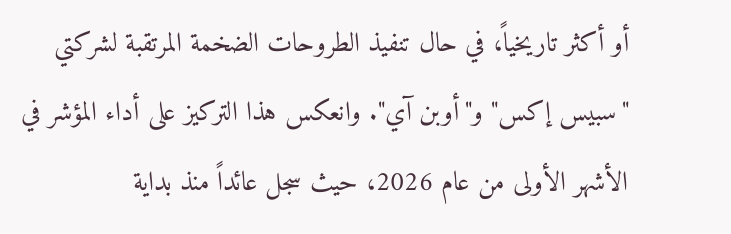أو أكثر تاريخياً، في حال تنفيذ الطروحات الضخمة المرتقبة لشركتي "سبيس إكس" و"أوبن آي". وانعكس هذا التركيز على أداء المؤشر في الأشهر الأولى من عام 2026، حيث سجل عائداً منذ بداية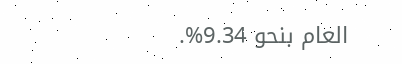العام بنحو 9.34%.